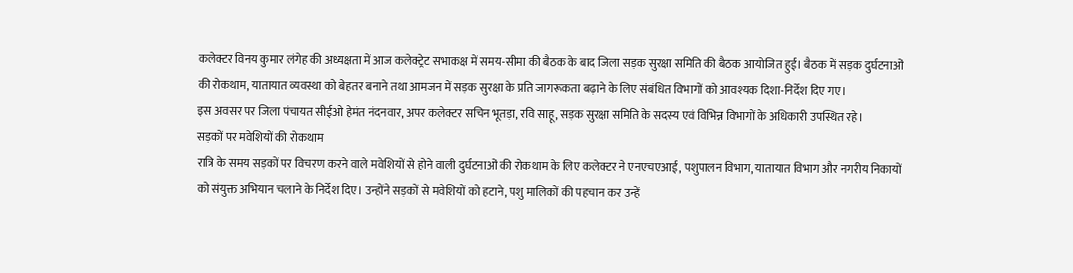कलेक्टर विनय कुमार लंगेह की अध्यक्षता में आज कलेक्ट्रेट सभाकक्ष में समय-सीमा की बैठक के बाद जिला सड़क सुरक्षा समिति की बैठक आयोजित हुई। बैठक में सड़क दुर्घटनाओं की रोकथाम, यातायात व्यवस्था को बेहतर बनाने तथा आमजन में सड़क सुरक्षा के प्रति जागरूकता बढ़ाने के लिए संबंधित विभागों को आवश्यक दिशा-निर्देश दिए गए।
इस अवसर पर जिला पंचायत सीईओ हेमंत नंदनवार, अपर कलेक्टर सचिन भूतड़ा, रवि साहू, सड़क सुरक्षा समिति के सदस्य एवं विभिन्न विभागों के अधिकारी उपस्थित रहे।
सड़कों पर मवेशियों की रोकथाम
रात्रि के समय सड़कों पर विचरण करने वाले मवेशियों से होने वाली दुर्घटनाओं की रोकथाम के लिए कलेक्टर ने एनएचएआई, पशुपालन विभाग, यातायात विभाग और नगरीय निकायों को संयुक्त अभियान चलाने के निर्देश दिए। उन्होंने सड़कों से मवेशियों को हटाने, पशु मालिकों की पहचान कर उन्हें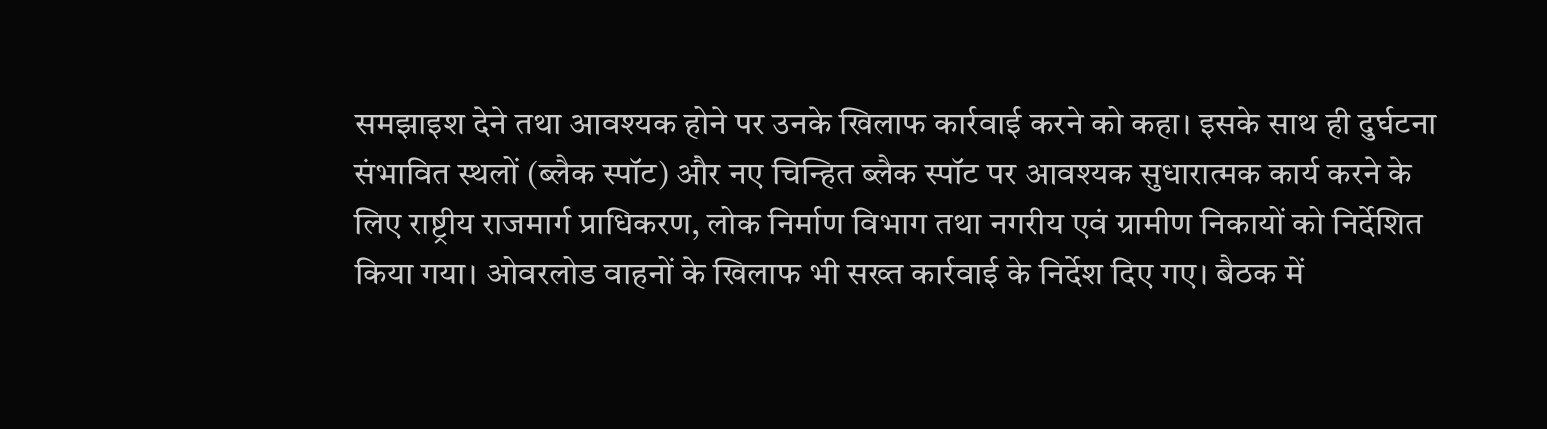समझाइश देने तथा आवश्यक होने पर उनके खिलाफ कार्रवाई करने को कहा। इसके साथ ही दुर्घटना संभावित स्थलों (ब्लैक स्पॉट) और नए चिन्हित ब्लैक स्पॉट पर आवश्यक सुधारात्मक कार्य करने के लिए राष्ट्रीय राजमार्ग प्राधिकरण, लोक निर्माण विभाग तथा नगरीय एवं ग्रामीण निकायों को निर्देशित किया गया। ओवरलोड वाहनों के खिलाफ भी सख्त कार्रवाई के निर्देश दिए गए। बैठक में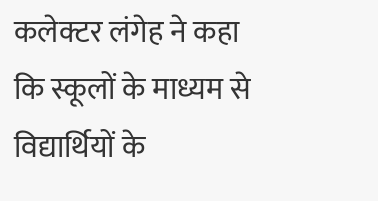कलेक्टर लंगेह ने कहा कि स्कूलों के माध्यम से विद्यार्थियों के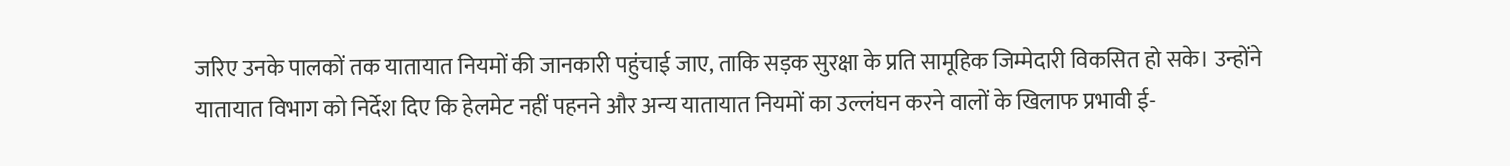जरिए उनके पालकों तक यातायात नियमों की जानकारी पहुंचाई जाए, ताकि सड़क सुरक्षा के प्रति सामूहिक जिम्मेदारी विकसित हो सके। उन्होंने यातायात विभाग को निर्देश दिए कि हेलमेट नहीं पहनने और अन्य यातायात नियमों का उल्लंघन करने वालों के खिलाफ प्रभावी ई-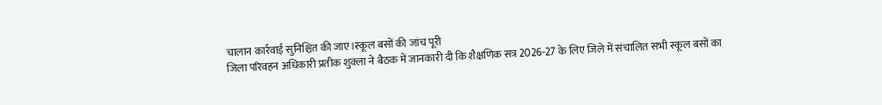चालान कार्रवाई सुनिश्चित की जाए।स्कूल बसों की जांच पूरी
जिला परिवहन अधिकारी प्रतीक शुक्ला ने बैठक में जानकारी दी कि शैक्षणिक सत्र 2026-27 के लिए जिले में संचालित सभी स्कूल बसों का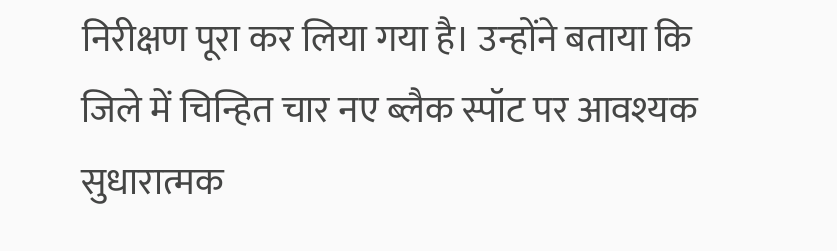निरीक्षण पूरा कर लिया गया है। उन्होंने बताया कि जिले में चिन्हित चार नए ब्लैक स्पॉट पर आवश्यक सुधारात्मक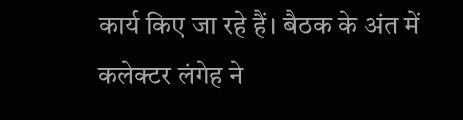कार्य किए जा रहे हैं। बैठक के अंत में कलेक्टर लंगेह ने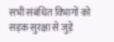सभी संबंधित विभागों को सड़क सुरक्षा से जुड़े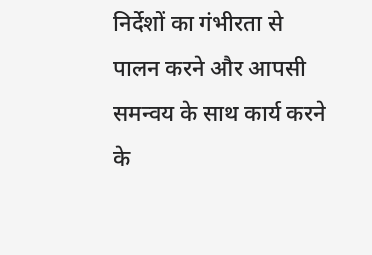निर्देशों का गंभीरता से पालन करने और आपसी समन्वय के साथ कार्य करने के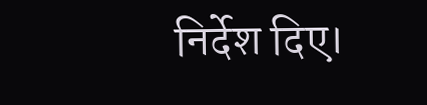निर्देश दिए।